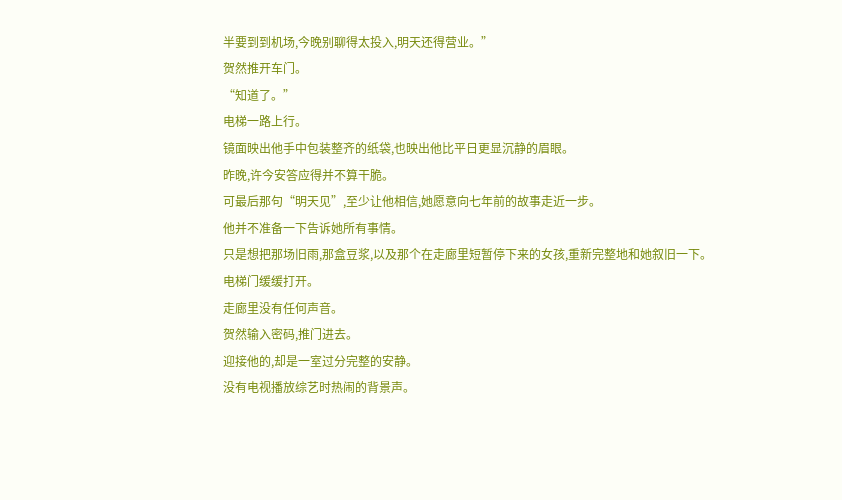半要到到机场,今晚别聊得太投入,明天还得营业。”
贺然推开车门。
“知道了。”
电梯一路上行。
镜面映出他手中包装整齐的纸袋,也映出他比平日更显沉静的眉眼。
昨晚,许今安答应得并不算干脆。
可最后那句“明天见”,至少让他相信,她愿意向七年前的故事走近一步。
他并不准备一下告诉她所有事情。
只是想把那场旧雨,那盒豆浆,以及那个在走廊里短暂停下来的女孩,重新完整地和她叙旧一下。
电梯门缓缓打开。
走廊里没有任何声音。
贺然输入密码,推门进去。
迎接他的,却是一室过分完整的安静。
没有电视播放综艺时热闹的背景声。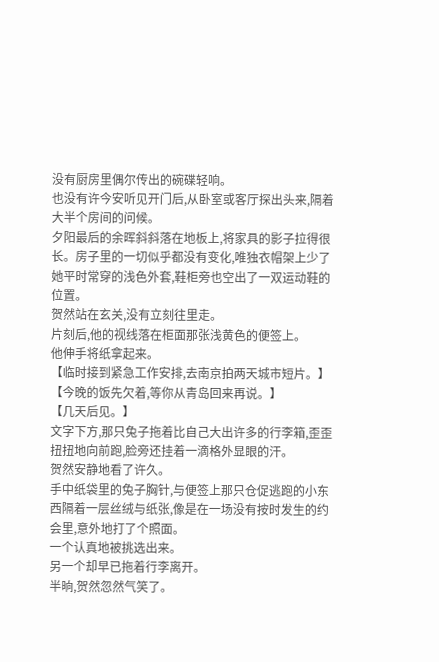没有厨房里偶尔传出的碗碟轻响。
也没有许今安听见开门后,从卧室或客厅探出头来,隔着大半个房间的问候。
夕阳最后的余晖斜斜落在地板上,将家具的影子拉得很长。房子里的一切似乎都没有变化,唯独衣帽架上少了她平时常穿的浅色外套,鞋柜旁也空出了一双运动鞋的位置。
贺然站在玄关,没有立刻往里走。
片刻后,他的视线落在柜面那张浅黄色的便签上。
他伸手将纸拿起来。
【临时接到紧急工作安排,去南京拍两天城市短片。】
【今晚的饭先欠着,等你从青岛回来再说。】
【几天后见。】
文字下方,那只兔子拖着比自己大出许多的行李箱,歪歪扭扭地向前跑,脸旁还挂着一滴格外显眼的汗。
贺然安静地看了许久。
手中纸袋里的兔子胸针,与便签上那只仓促逃跑的小东西隔着一层丝绒与纸张,像是在一场没有按时发生的约会里,意外地打了个照面。
一个认真地被挑选出来。
另一个却早已拖着行李离开。
半晌,贺然忽然气笑了。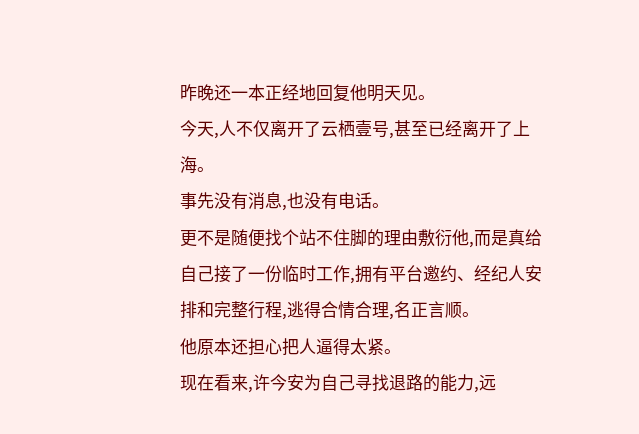昨晚还一本正经地回复他明天见。
今天,人不仅离开了云栖壹号,甚至已经离开了上海。
事先没有消息,也没有电话。
更不是随便找个站不住脚的理由敷衍他,而是真给自己接了一份临时工作,拥有平台邀约、经纪人安排和完整行程,逃得合情合理,名正言顺。
他原本还担心把人逼得太紧。
现在看来,许今安为自己寻找退路的能力,远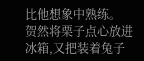比他想象中熟练。
贺然将栗子点心放进冰箱,又把装着兔子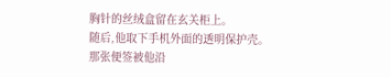胸针的丝绒盒留在玄关柜上。
随后,他取下手机外面的透明保护壳。
那张便签被他沿